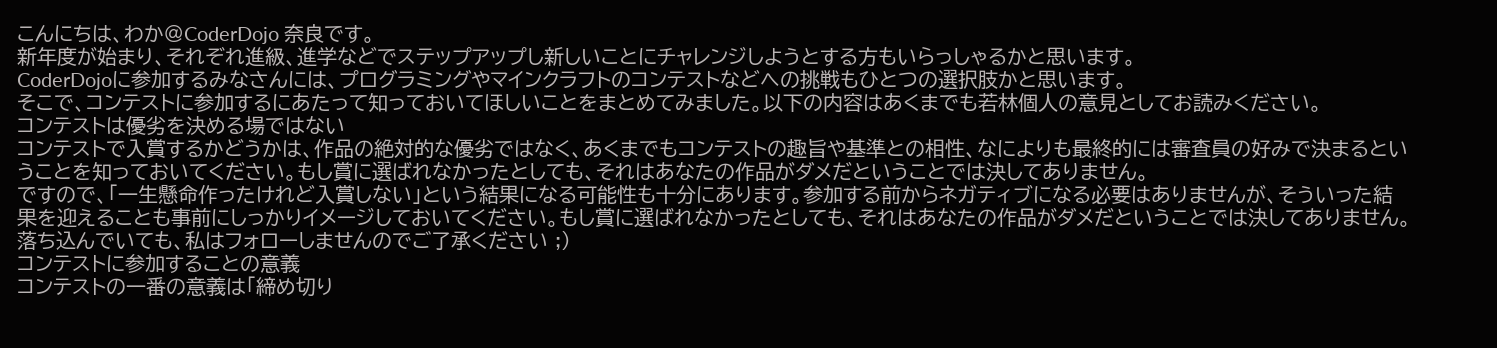こんにちは、わか@CoderDojo 奈良です。
新年度が始まり、それぞれ進級、進学などでステップアップし新しいことにチャレンジしようとする方もいらっしゃるかと思います。
CoderDojoに参加するみなさんには、プログラミングやマインクラフトのコンテストなどへの挑戦もひとつの選択肢かと思います。
そこで、コンテストに参加するにあたって知っておいてほしいことをまとめてみました。以下の内容はあくまでも若林個人の意見としてお読みください。
コンテストは優劣を決める場ではない
コンテストで入賞するかどうかは、作品の絶対的な優劣ではなく、あくまでもコンテストの趣旨や基準との相性、なによりも最終的には審査員の好みで決まるということを知っておいてください。もし賞に選ばれなかったとしても、それはあなたの作品がダメだということでは決してありません。
ですので、「一生懸命作ったけれど入賞しない」という結果になる可能性も十分にあります。参加する前からネガティブになる必要はありませんが、そういった結果を迎えることも事前にしっかりイメージしておいてください。もし賞に選ばれなかったとしても、それはあなたの作品がダメだということでは決してありません。
落ち込んでいても、私はフォローしませんのでご了承ください ;)
コンテストに参加することの意義
コンテストの一番の意義は「締め切り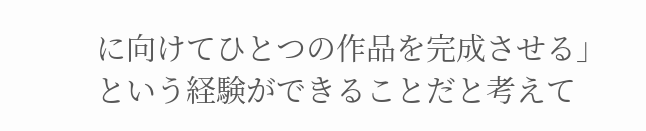に向けてひとつの作品を完成させる」という経験ができることだと考えて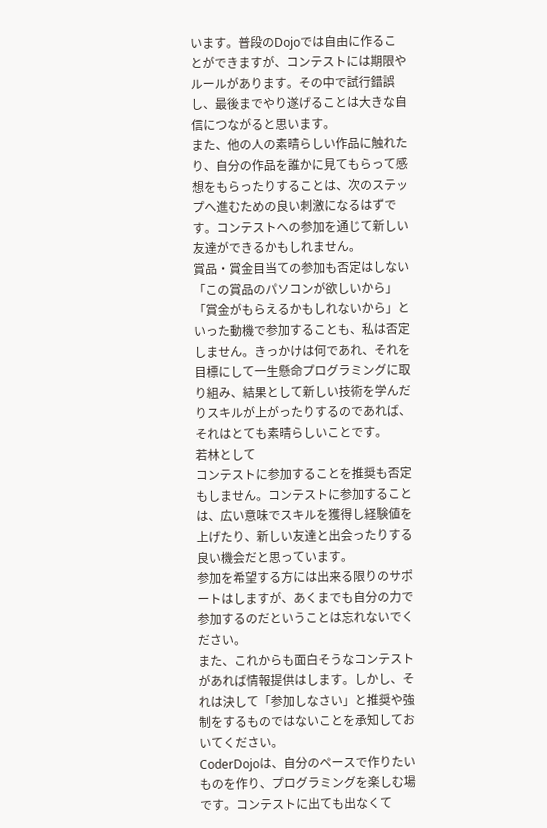います。普段のDojoでは自由に作ることができますが、コンテストには期限やルールがあります。その中で試行錯誤し、最後までやり遂げることは大きな自信につながると思います。
また、他の人の素晴らしい作品に触れたり、自分の作品を誰かに見てもらって感想をもらったりすることは、次のステップへ進むための良い刺激になるはずです。コンテストへの参加を通じて新しい友達ができるかもしれません。
賞品・賞金目当ての参加も否定はしない
「この賞品のパソコンが欲しいから」「賞金がもらえるかもしれないから」といった動機で参加することも、私は否定しません。きっかけは何であれ、それを目標にして一生懸命プログラミングに取り組み、結果として新しい技術を学んだりスキルが上がったりするのであれば、それはとても素晴らしいことです。
若林として
コンテストに参加することを推奨も否定もしません。コンテストに参加することは、広い意味でスキルを獲得し経験値を上げたり、新しい友達と出会ったりする良い機会だと思っています。
参加を希望する方には出来る限りのサポートはしますが、あくまでも自分の力で参加するのだということは忘れないでください。
また、これからも面白そうなコンテストがあれば情報提供はします。しかし、それは決して「参加しなさい」と推奨や強制をするものではないことを承知しておいてください。
CoderDojoは、自分のペースで作りたいものを作り、プログラミングを楽しむ場です。コンテストに出ても出なくて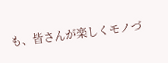も、皆さんが楽しくモノづ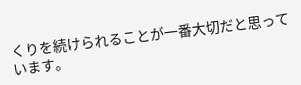くりを続けられることが一番大切だと思っています。